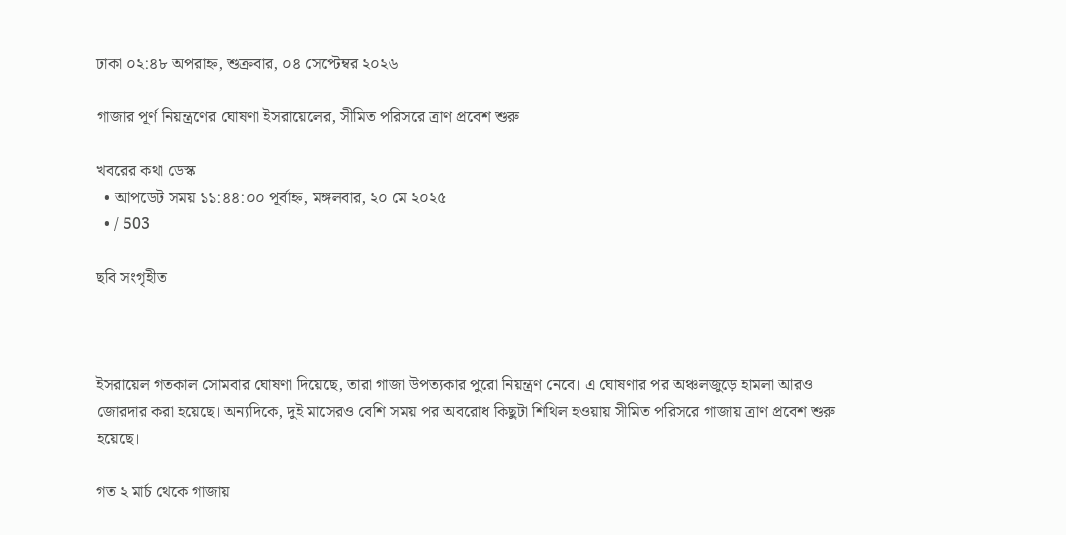ঢাকা ০২:৪৮ অপরাহ্ন, শুক্রবার, ০৪ সেপ্টেম্বর ২০২৬

গাজার পূর্ণ নিয়ন্ত্রণের ঘোষণা ইসরায়েলের, সীমিত পরিসরে ত্রাণ প্রবেশ শুরু

খবরের কথা ডেস্ক
  • আপডেট সময় ১১:৪৪:০০ পূর্বাহ্ন, মঙ্গলবার, ২০ মে ২০২৫
  • / 503

ছবি সংগৃহীত



ইসরায়েল গতকাল সোমবার ঘোষণা দিয়েছে, তারা গাজা উপত্যকার পুরো নিয়ন্ত্রণ নেবে। এ ঘোষণার পর অঞ্চলজুড়ে হামলা আরও জোরদার করা হয়েছে। অন্যদিকে, দুই মাসেরও বেশি সময় পর অবরোধ কিছুটা শিথিল হওয়ায় সীমিত পরিসরে গাজায় ত্রাণ প্রবেশ শুরু হয়েছে।

গত ২ মার্চ থেকে গাজায়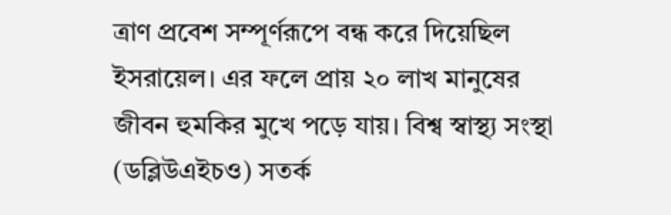ত্রাণ প্রবেশ সম্পূর্ণরূপে বন্ধ করে দিয়েছিল ইসরায়েল। এর ফলে প্রায় ২০ লাখ মানুষের জীবন হুমকির মুখে পড়ে যায়। বিশ্ব স্বাস্থ্য সংস্থা (ডব্লিউএইচও) সতর্ক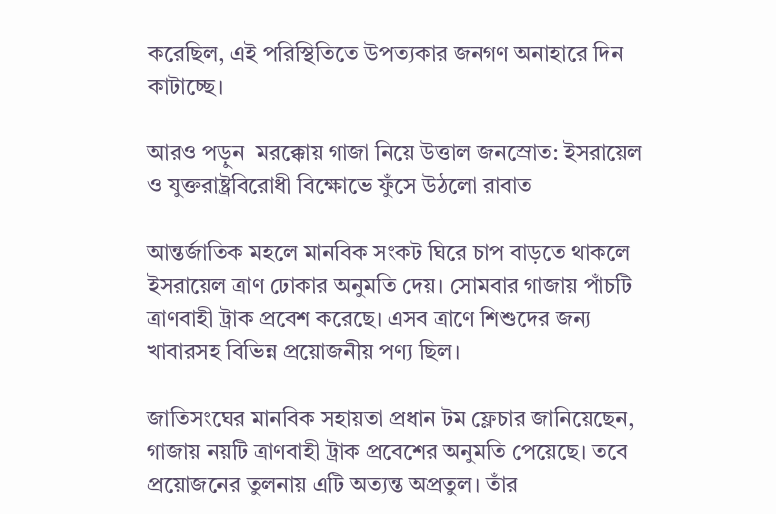করেছিল, এই পরিস্থিতিতে উপত্যকার জনগণ অনাহারে দিন কাটাচ্ছে।

আরও পড়ুন  মরক্কোয় গাজা নিয়ে উত্তাল জনস্রোত: ইসরায়েল ও যুক্তরাষ্ট্রবিরোধী বিক্ষোভে ফুঁসে উঠলো রাবাত

আন্তর্জাতিক মহলে মানবিক সংকট ঘিরে চাপ বাড়তে থাকলে ইসরায়েল ত্রাণ ঢোকার অনুমতি দেয়। সোমবার গাজায় পাঁচটি ত্রাণবাহী ট্রাক প্রবেশ করেছে। এসব ত্রাণে শিশুদের জন্য খাবারসহ বিভিন্ন প্রয়োজনীয় পণ্য ছিল।

জাতিসংঘের মানবিক সহায়তা প্রধান টম ফ্লেচার জানিয়েছেন, গাজায় নয়টি ত্রাণবাহী ট্রাক প্রবেশের অনুমতি পেয়েছে। তবে প্রয়োজনের তুলনায় এটি অত্যন্ত অপ্রতুল। তাঁর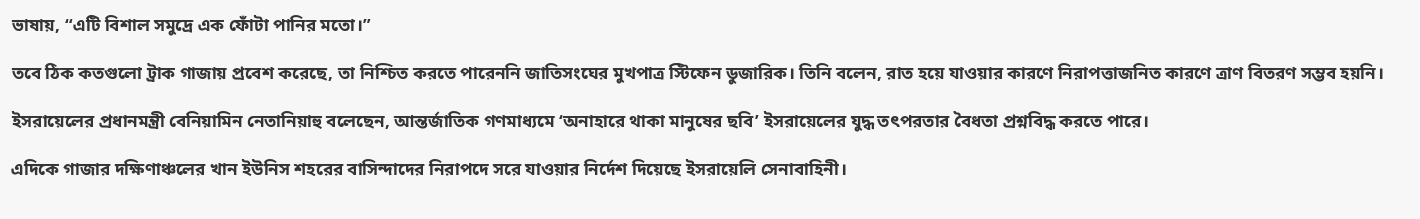ভাষায়, “এটি বিশাল সমুদ্রে এক ফোঁটা পানির মতো।”

তবে ঠিক কতগুলো ট্রাক গাজায় প্রবেশ করেছে, তা নিশ্চিত করতে পারেননি জাতিসংঘের মুখপাত্র স্টিফেন ডুজারিক। তিনি বলেন, রাত হয়ে যাওয়ার কারণে নিরাপত্তাজনিত কারণে ত্রাণ বিতরণ সম্ভব হয়নি।

ইসরায়েলের প্রধানমন্ত্রী বেনিয়ামিন নেতানিয়াহু বলেছেন, আন্তর্জাতিক গণমাধ্যমে ‘অনাহারে থাকা মানুষের ছবি’ ইসরায়েলের যুদ্ধ তৎপরতার বৈধতা প্রশ্নবিদ্ধ করতে পারে।

এদিকে গাজার দক্ষিণাঞ্চলের খান ইউনিস শহরের বাসিন্দাদের নিরাপদে সরে যাওয়ার নির্দেশ দিয়েছে ইসরায়েলি সেনাবাহিনী।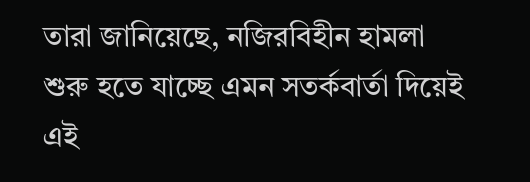তারা জানিয়েছে, নজিরবিহীন হামলা শুরু হতে যাচ্ছে এমন সতর্কবার্তা দিয়েই এই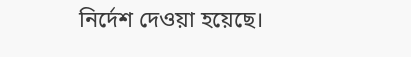নির্দেশ দেওয়া হয়েছে।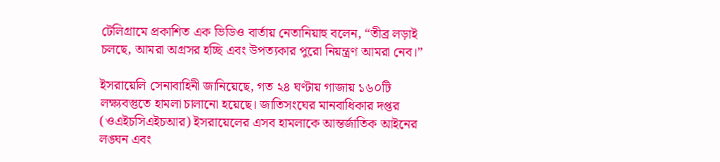টেলিগ্রামে প্রকাশিত এক ভিডিও বার্তায় নেতানিয়াহু বলেন, “তীব্র লড়াই চলছে, আমরা অগ্রসর হচ্ছি এবং উপত্যকার পুরো নিয়ন্ত্রণ আমরা নেব।”

ইসরায়েলি সেনাবাহিনী জানিয়েছে, গত ২৪ ঘণ্টায় গাজায় ১৬০টি লক্ষ্যবস্তুতে হামলা চালানো হয়েছে। জাতিসংঘের মানবাধিকার দপ্তর (ওএইচসিএইচআর) ইসরায়েলের এসব হামলাকে আন্তর্জাতিক আইনের লঙ্ঘন এবং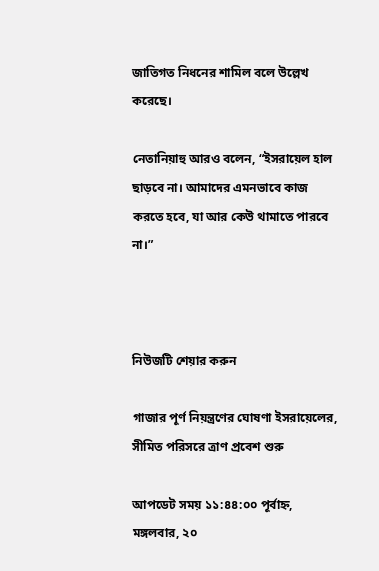জাতিগত নিধনের শামিল বলে উল্লেখ করেছে।

নেতানিয়াহু আরও বলেন, “ইসরায়েল হাল ছাড়বে না। আমাদের এমনভাবে কাজ করতে হবে, যা আর কেউ থামাতে পারবে না।”



নিউজটি শেয়ার করুন

গাজার পূর্ণ নিয়ন্ত্রণের ঘোষণা ইসরায়েলের, সীমিত পরিসরে ত্রাণ প্রবেশ শুরু

আপডেট সময় ১১:৪৪:০০ পূর্বাহ্ন, মঙ্গলবার, ২০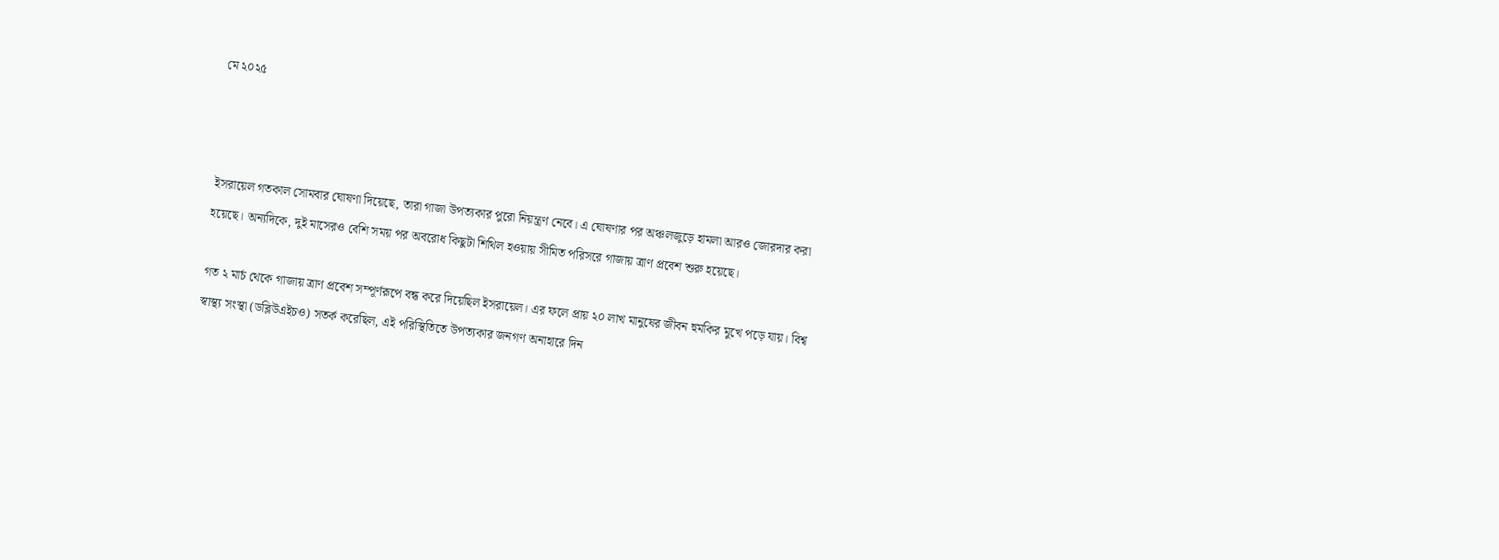মে ২০২৫



ইসরায়েল গতকাল সোমবার ঘোষণা দিয়েছে, তারা গাজা উপত্যকার পুরো নিয়ন্ত্রণ নেবে। এ ঘোষণার পর অঞ্চলজুড়ে হামলা আরও জোরদার করা হয়েছে। অন্যদিকে, দুই মাসেরও বেশি সময় পর অবরোধ কিছুটা শিথিল হওয়ায় সীমিত পরিসরে গাজায় ত্রাণ প্রবেশ শুরু হয়েছে।

গত ২ মার্চ থেকে গাজায় ত্রাণ প্রবেশ সম্পূর্ণরূপে বন্ধ করে দিয়েছিল ইসরায়েল। এর ফলে প্রায় ২০ লাখ মানুষের জীবন হুমকির মুখে পড়ে যায়। বিশ্ব স্বাস্থ্য সংস্থা (ডব্লিউএইচও) সতর্ক করেছিল, এই পরিস্থিতিতে উপত্যকার জনগণ অনাহারে দিন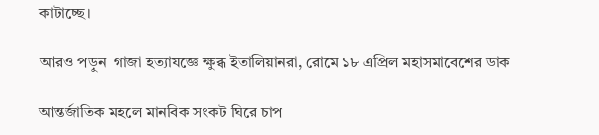কাটাচ্ছে।

আরও পড়ুন  গাজা হত্যাযজ্ঞে ক্ষুব্ধ ইতালিয়ানরা, রোমে ১৮ এপ্রিল মহাসমাবেশের ডাক

আন্তর্জাতিক মহলে মানবিক সংকট ঘিরে চাপ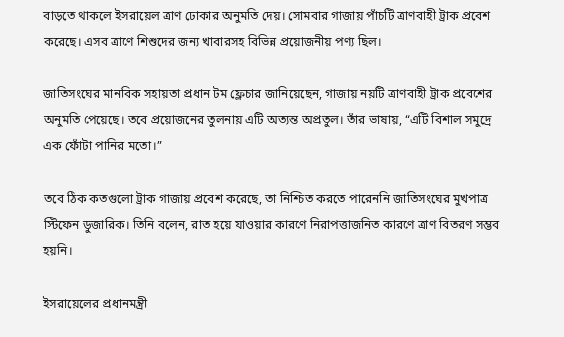বাড়তে থাকলে ইসরায়েল ত্রাণ ঢোকার অনুমতি দেয়। সোমবার গাজায় পাঁচটি ত্রাণবাহী ট্রাক প্রবেশ করেছে। এসব ত্রাণে শিশুদের জন্য খাবারসহ বিভিন্ন প্রয়োজনীয় পণ্য ছিল।

জাতিসংঘের মানবিক সহায়তা প্রধান টম ফ্লেচার জানিয়েছেন, গাজায় নয়টি ত্রাণবাহী ট্রাক প্রবেশের অনুমতি পেয়েছে। তবে প্রয়োজনের তুলনায় এটি অত্যন্ত অপ্রতুল। তাঁর ভাষায়, “এটি বিশাল সমুদ্রে এক ফোঁটা পানির মতো।”

তবে ঠিক কতগুলো ট্রাক গাজায় প্রবেশ করেছে, তা নিশ্চিত করতে পারেননি জাতিসংঘের মুখপাত্র স্টিফেন ডুজারিক। তিনি বলেন, রাত হয়ে যাওয়ার কারণে নিরাপত্তাজনিত কারণে ত্রাণ বিতরণ সম্ভব হয়নি।

ইসরায়েলের প্রধানমন্ত্রী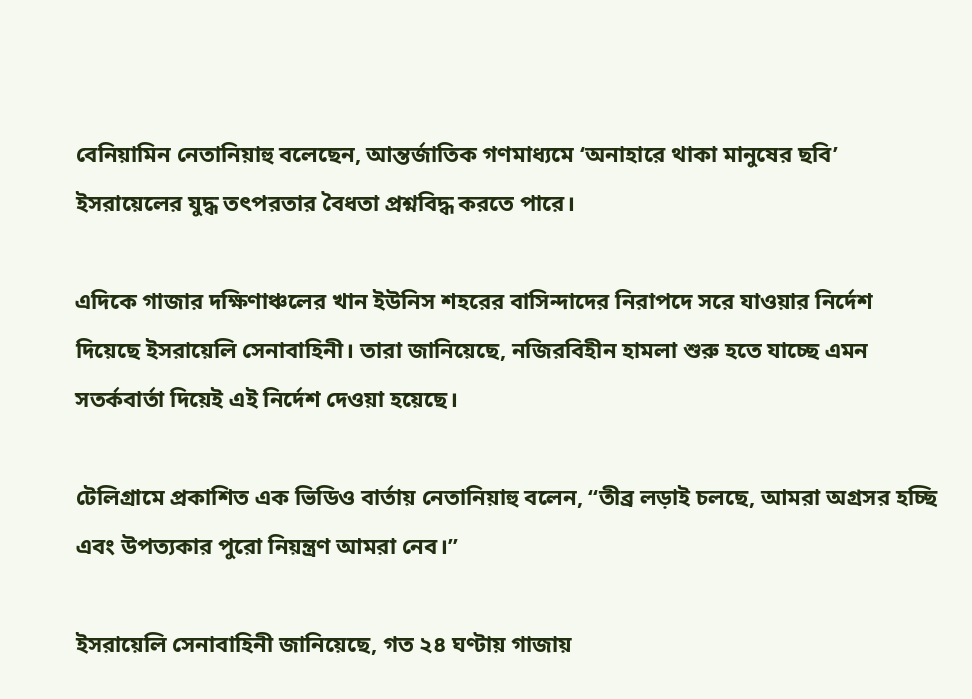বেনিয়ামিন নেতানিয়াহু বলেছেন, আন্তর্জাতিক গণমাধ্যমে ‘অনাহারে থাকা মানুষের ছবি’ ইসরায়েলের যুদ্ধ তৎপরতার বৈধতা প্রশ্নবিদ্ধ করতে পারে।

এদিকে গাজার দক্ষিণাঞ্চলের খান ইউনিস শহরের বাসিন্দাদের নিরাপদে সরে যাওয়ার নির্দেশ দিয়েছে ইসরায়েলি সেনাবাহিনী। তারা জানিয়েছে, নজিরবিহীন হামলা শুরু হতে যাচ্ছে এমন সতর্কবার্তা দিয়েই এই নির্দেশ দেওয়া হয়েছে।

টেলিগ্রামে প্রকাশিত এক ভিডিও বার্তায় নেতানিয়াহু বলেন, “তীব্র লড়াই চলছে, আমরা অগ্রসর হচ্ছি এবং উপত্যকার পুরো নিয়ন্ত্রণ আমরা নেব।”

ইসরায়েলি সেনাবাহিনী জানিয়েছে, গত ২৪ ঘণ্টায় গাজায়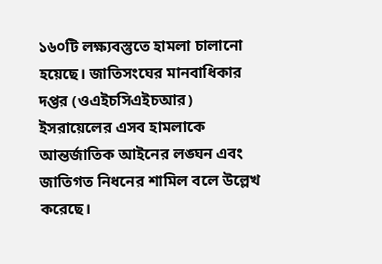১৬০টি লক্ষ্যবস্তুতে হামলা চালানো হয়েছে। জাতিসংঘের মানবাধিকার দপ্তর (ওএইচসিএইচআর) ইসরায়েলের এসব হামলাকে আন্তর্জাতিক আইনের লঙ্ঘন এবং জাতিগত নিধনের শামিল বলে উল্লেখ করেছে।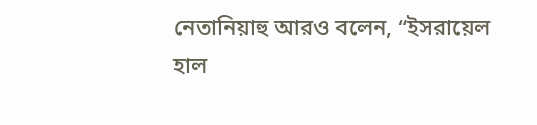নেতানিয়াহু আরও বলেন, “ইসরায়েল হাল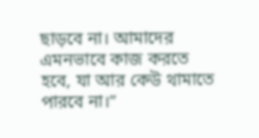ছাড়বে না। আমাদের এমনভাবে কাজ করতে হবে, যা আর কেউ থামাতে পারবে না।”